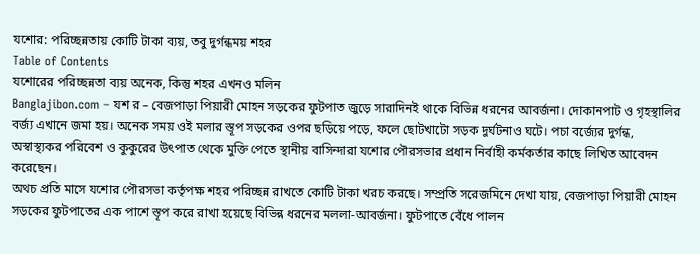যশোর: পরিচ্ছন্নতায় কোটি টাকা ব্যয়, তবু দুর্গন্ধময় শহর
Table of Contents
যশোরের পরিচ্ছন্নতা ব্যয় অনেক, কিন্তু শহর এখনও মলিন
Banglajibon.com – যশ র – বেজপাড়া পিয়ারী মোহন সড়কের ফুটপাত জুড়ে সারাদিনই থাকে বিভিন্ন ধরনের আবর্জনা। দোকানপাট ও গৃহস্থালির বর্জ্য এখানে জমা হয়। অনেক সময় ওই মলার স্তূপ সড়কের ওপর ছড়িয়ে পড়ে, ফলে ছোটখাটো সড়ক দুর্ঘটনাও ঘটে। পচা বর্জ্যের দুর্গন্ধ, অস্বাস্থ্যকর পরিবেশ ও কুকুরের উৎপাত থেকে মুক্তি পেতে স্থানীয় বাসিন্দারা যশোর পৌরসভার প্রধান নির্বাহী কর্মকর্তার কাছে লিখিত আবেদন করেছেন।
অথচ প্রতি মাসে যশোর পৌরসভা কর্তৃপক্ষ শহর পরিচ্ছন্ন রাখতে কোটি টাকা খরচ করছে। সম্প্রতি সরেজমিনে দেখা যায়, বেজপাড়া পিয়ারী মোহন সড়কের ফুটপাতের এক পাশে স্তূপ করে রাখা হয়েছে বিভিন্ন ধরনের মললা-আবর্জনা। ফুটপাতে বেঁধে পালন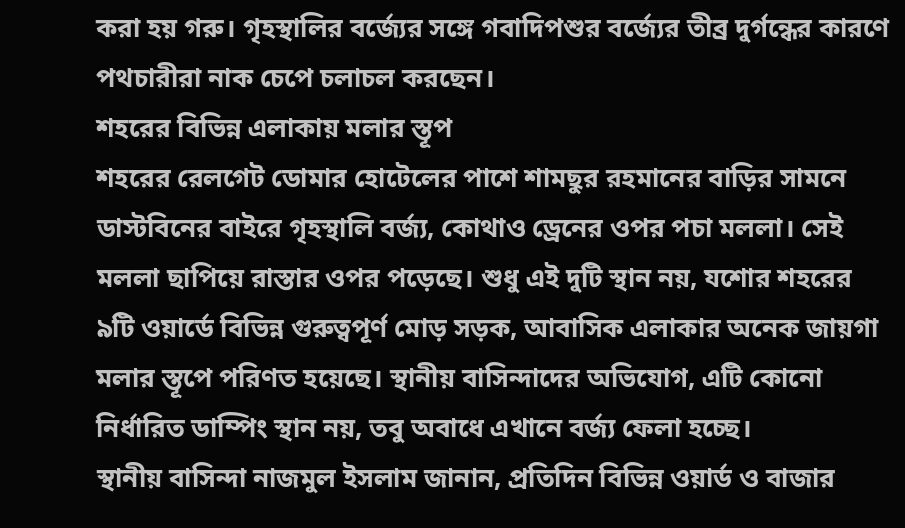করা হয় গরু। গৃহস্থালির বর্জ্যের সঙ্গে গবাদিপশুর বর্জ্যের তীব্র দুর্গন্ধের কারণে পথচারীরা নাক চেপে চলাচল করছেন।
শহরের বিভিন্ন এলাকায় মলার স্তূপ
শহরের রেলগেট ডোমার হোটেলের পাশে শামছুর রহমানের বাড়ির সামনে ডাস্টবিনের বাইরে গৃহস্থালি বর্জ্য, কোথাও ড্রেনের ওপর পচা মললা। সেই মললা ছাপিয়ে রাস্তার ওপর পড়েছে। শুধু এই দুটি স্থান নয়, যশোর শহরের ৯টি ওয়ার্ডে বিভিন্ন গুরুত্বপূর্ণ মোড় সড়ক, আবাসিক এলাকার অনেক জায়গা মলার স্তূপে পরিণত হয়েছে। স্থানীয় বাসিন্দাদের অভিযোগ, এটি কোনো নির্ধারিত ডাম্পিং স্থান নয়, তবু অবাধে এখানে বর্জ্য ফেলা হচ্ছে।
স্থানীয় বাসিন্দা নাজমুল ইসলাম জানান, প্রতিদিন বিভিন্ন ওয়ার্ড ও বাজার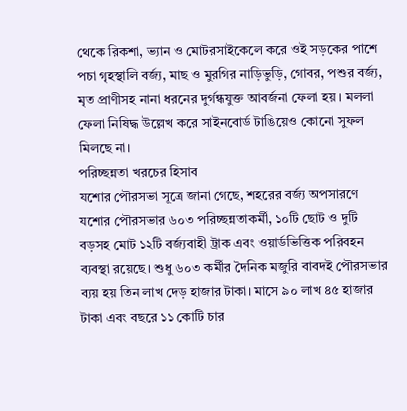থেকে রিকশা, ভ্যান ও মোটরসাইকেলে করে ওই সড়কের পাশে পচা গৃহস্থালি বর্জ্য, মাছ ও মুরগির নাড়িভুড়ি, গোবর, পশুর বর্জ্য, মৃত প্রাণীসহ নানা ধরনের দুর্গন্ধযুক্ত আবর্জনা ফেলা হয়। মললা ফেলা নিষিদ্ধ উল্লেখ করে সাইনবোর্ড টাঙিয়েও কোনো সুফল মিলছে না।
পরিচ্ছন্নতা খরচের হিসাব
যশোর পৌরসভা সূত্রে জানা গেছে, শহরের বর্জ্য অপসারণে যশোর পৌরসভার ৬০৩ পরিচ্ছন্নতাকর্মী, ১০টি ছোট ও দুটি বড়সহ মোট ১২টি বর্জ্যবাহী ট্রাক এবং ওয়ার্ডভিত্তিক পরিবহন ব্যবস্থা রয়েছে। শুধু ৬০৩ কর্মীর দৈনিক মজুরি বাবদই পৌরসভার ব্যয় হয় তিন লাখ দেড় হাজার টাকা। মাসে ৯০ লাখ ৪৫ হাজার টাকা এবং বছরে ১১ কোটি চার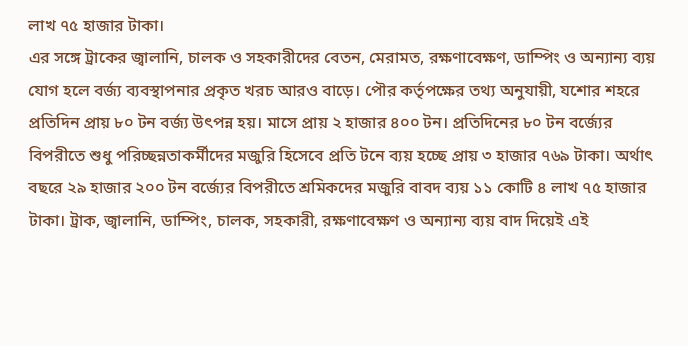লাখ ৭৫ হাজার টাকা।
এর সঙ্গে ট্রাকের জ্বালানি, চালক ও সহকারীদের বেতন, মেরামত, রক্ষণাবেক্ষণ, ডাম্পিং ও অন্যান্য ব্যয় যোগ হলে বর্জ্য ব্যবস্থাপনার প্রকৃত খরচ আরও বাড়ে। পৌর কর্তৃপক্ষের তথ্য অনুযায়ী, যশোর শহরে প্রতিদিন প্রায় ৮০ টন বর্জ্য উৎপন্ন হয়। মাসে প্রায় ২ হাজার ৪০০ টন। প্রতিদিনের ৮০ টন বর্জ্যের বিপরীতে শুধু পরিচ্ছন্নতাকর্মীদের মজুরি হিসেবে প্রতি টনে ব্যয় হচ্ছে প্রায় ৩ হাজার ৭৬৯ টাকা। অর্থাৎ বছরে ২৯ হাজার ২০০ টন বর্জ্যের বিপরীতে শ্রমিকদের মজুরি বাবদ ব্যয় ১১ কোটি ৪ লাখ ৭৫ হাজার টাকা। ট্রাক, জ্বালানি, ডাম্পিং, চালক, সহকারী, রক্ষণাবেক্ষণ ও অন্যান্য ব্যয় বাদ দিয়েই এই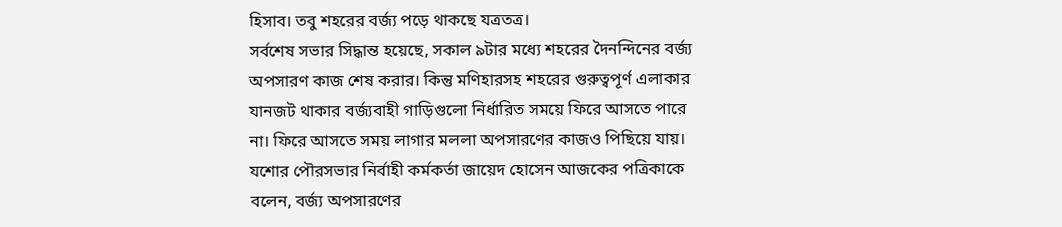হিসাব। তবু শহরের বর্জ্য পড়ে থাকছে যত্রতত্র।
সর্বশেষ সভার সিদ্ধান্ত হয়েছে, সকাল ৯টার মধ্যে শহরের দৈনন্দিনের বর্জ্য অপসারণ কাজ শেষ করার। কিন্তু মণিহারসহ শহরের গুরুত্বপূর্ণ এলাকার যানজট থাকার বর্জ্যবাহী গাড়িগুলো নির্ধারিত সময়ে ফিরে আসতে পারে না। ফিরে আসতে সময় লাগার মললা অপসারণের কাজও পিছিয়ে যায়।
যশোর পৌরসভার নির্বাহী কর্মকর্তা জায়েদ হোসেন আজকের পত্রিকাকে বলেন, বর্জ্য অপসারণের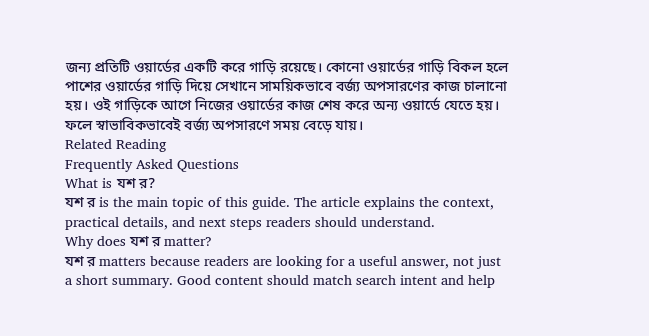জন্য প্রতিটি ওয়ার্ডের একটি করে গাড়ি রয়েছে। কোনো ওয়ার্ডের গাড়ি বিকল হলে পাশের ওয়ার্ডের গাড়ি দিয়ে সেখানে সাময়িকভাবে বর্জ্য অপসারণের কাজ চালানো হয়। ওই গাড়িকে আগে নিজের ওয়ার্ডের কাজ শেষ করে অন্য ওয়ার্ডে যেতে হয়। ফলে স্বাভাবিকভাবেই বর্জ্য অপসারণে সময় বেড়ে যায়।
Related Reading
Frequently Asked Questions
What is যশ র?
যশ র is the main topic of this guide. The article explains the context, practical details, and next steps readers should understand.
Why does যশ র matter?
যশ র matters because readers are looking for a useful answer, not just a short summary. Good content should match search intent and help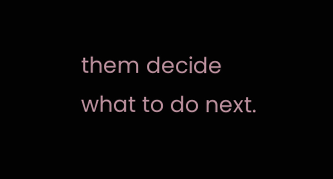them decide what to do next.